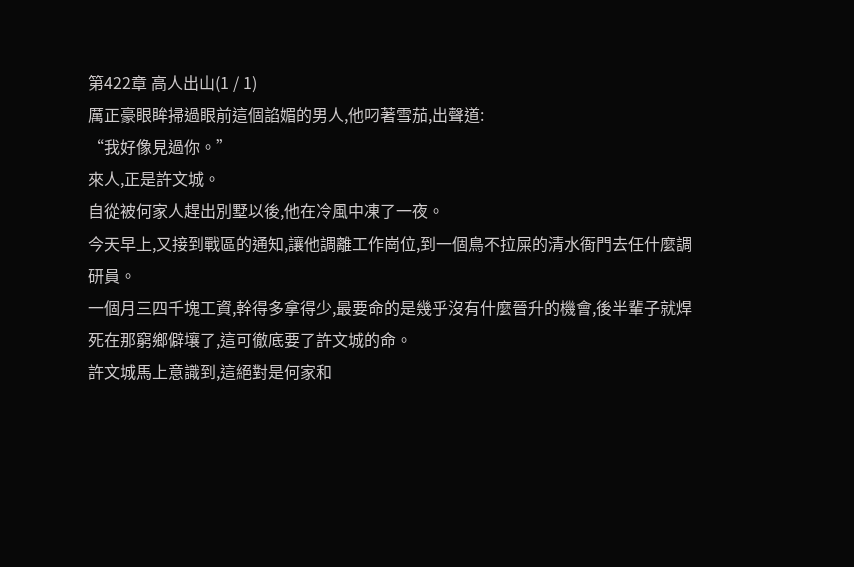第422章 高人出山(1 / 1)
厲正豪眼眸掃過眼前這個諂媚的男人,他叼著雪茄,出聲道:
“我好像見過你。”
來人,正是許文城。
自從被何家人趕出別墅以後,他在冷風中凍了一夜。
今天早上,又接到戰區的通知,讓他調離工作崗位,到一個鳥不拉屎的清水衙門去任什麼調研員。
一個月三四千塊工資,幹得多拿得少,最要命的是幾乎沒有什麼晉升的機會,後半輩子就焊死在那窮鄉僻壤了,這可徹底要了許文城的命。
許文城馬上意識到,這絕對是何家和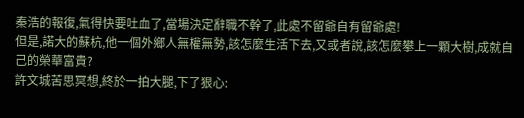秦浩的報復,氣得快要吐血了,當場決定辭職不幹了,此處不留爺自有留爺處!
但是,諾大的蘇杭,他一個外鄉人無權無勢,該怎麼生活下去,又或者說,該怎麼攀上一顆大樹,成就自己的榮華富貴?
許文城苦思冥想,終於一拍大腿,下了狠心: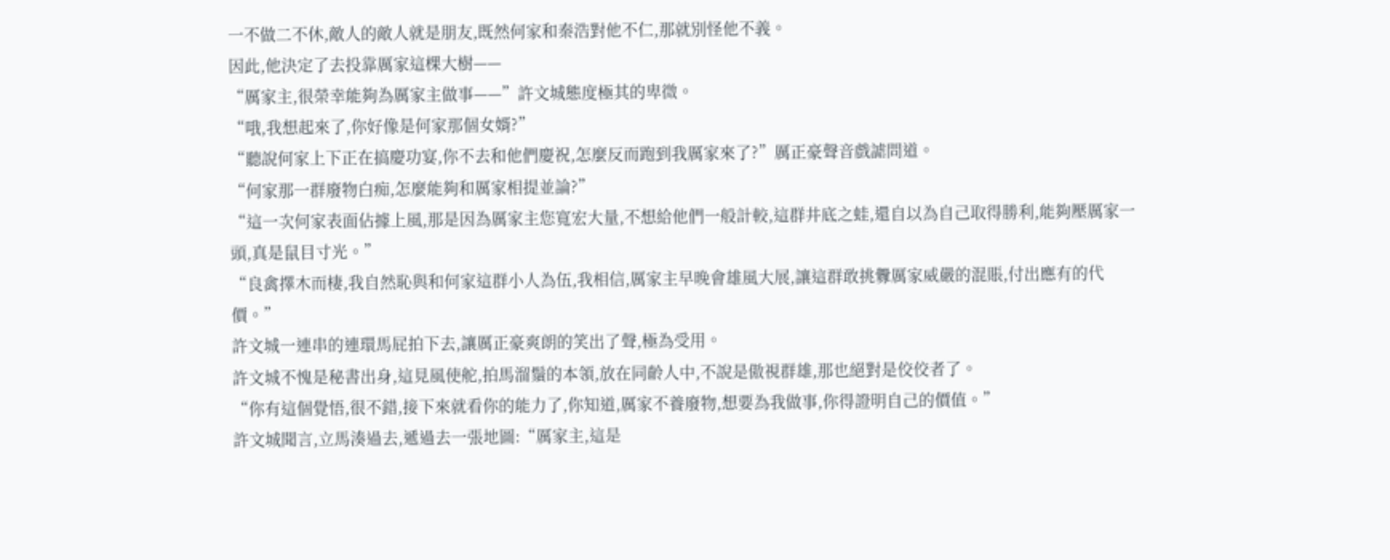一不做二不休,敵人的敵人就是朋友,既然何家和秦浩對他不仁,那就別怪他不義。
因此,他決定了去投靠厲家這棵大樹——
“厲家主,很榮幸能夠為厲家主做事——”許文城態度極其的卑微。
“哦,我想起來了,你好像是何家那個女婿?”
“聽說何家上下正在搞慶功宴,你不去和他們慶祝,怎麼反而跑到我厲家來了?”厲正豪聲音戲謔問道。
“何家那一群廢物白痴,怎麼能夠和厲家相提並論?”
“這一次何家表面佔據上風,那是因為厲家主您寬宏大量,不想給他們一般計較,這群井底之蛙,還自以為自己取得勝利,能夠壓厲家一頭,真是鼠目寸光。”
“良禽擇木而棲,我自然恥與和何家這群小人為伍,我相信,厲家主早晚會雄風大展,讓這群敢挑釁厲家威嚴的混賬,付出應有的代價。”
許文城一連串的連環馬屁拍下去,讓厲正豪爽朗的笑出了聲,極為受用。
許文城不愧是秘書出身,這見風使舵,拍馬溜鬚的本領,放在同齡人中,不說是傲視群雄,那也絕對是佼佼者了。
“你有這個覺悟,很不錯,接下來就看你的能力了,你知道,厲家不養廢物,想要為我做事,你得證明自己的價值。”
許文城聞言,立馬湊過去,遞過去一張地圖:“厲家主,這是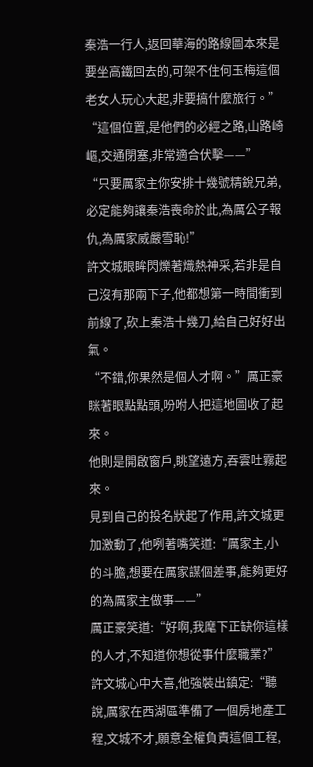秦浩一行人,返回華海的路線圖本來是要坐高鐵回去的,可架不住何玉梅這個老女人玩心大起,非要搞什麼旅行。”
“這個位置,是他們的必經之路,山路崎嶇,交通閉塞,非常適合伏擊——”
“只要厲家主你安排十幾號精銳兄弟,必定能夠讓秦浩喪命於此,為厲公子報仇,為厲家威嚴雪恥!”
許文城眼眸閃爍著熾熱神采,若非是自己沒有那兩下子,他都想第一時間衝到前線了,砍上秦浩十幾刀,給自己好好出氣。
“不錯,你果然是個人才啊。”厲正豪眯著眼點點頭,吩咐人把這地圖收了起來。
他則是開啟窗戶,眺望遠方,吞雲吐霧起來。
見到自己的投名狀起了作用,許文城更加激動了,他咧著嘴笑道:“厲家主,小的斗膽,想要在厲家謀個差事,能夠更好的為厲家主做事——”
厲正豪笑道:“好啊,我麾下正缺你這樣的人才,不知道你想從事什麼職業?”
許文城心中大喜,他強裝出鎮定:“聽說,厲家在西湖區準備了一個房地產工程,文城不才,願意全權負責這個工程,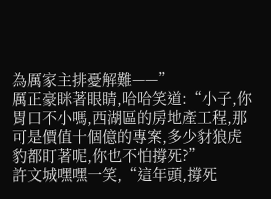為厲家主排憂解難——”
厲正豪眯著眼睛,哈哈笑道:“小子,你胃口不小嗎,西湖區的房地產工程,那可是價值十個億的專案,多少豺狼虎豹都盯著呢,你也不怕撐死?”
許文城嘿嘿一笑,“這年頭,撐死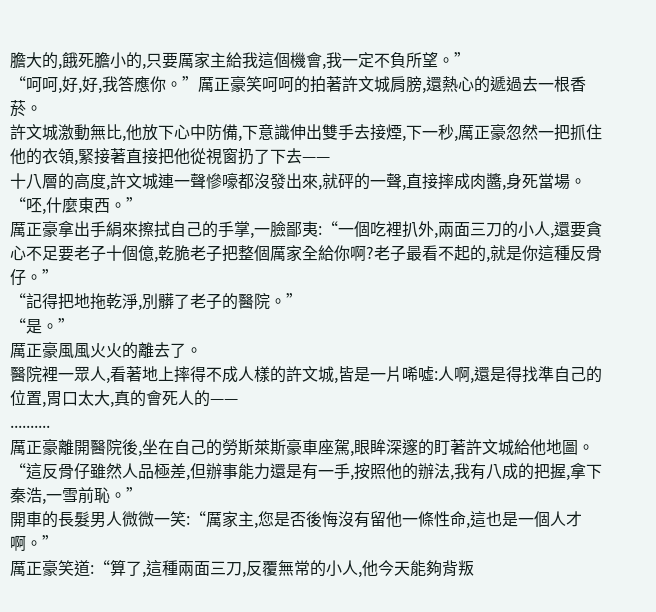膽大的,餓死膽小的,只要厲家主給我這個機會,我一定不負所望。”
“呵呵,好,好,我答應你。”厲正豪笑呵呵的拍著許文城肩膀,還熱心的遞過去一根香菸。
許文城激動無比,他放下心中防備,下意識伸出雙手去接煙,下一秒,厲正豪忽然一把抓住他的衣領,緊接著直接把他從視窗扔了下去——
十八層的高度,許文城連一聲慘嚎都沒發出來,就砰的一聲,直接摔成肉醬,身死當場。
“呸,什麼東西。”
厲正豪拿出手絹來擦拭自己的手掌,一臉鄙夷:“一個吃裡扒外,兩面三刀的小人,還要貪心不足要老子十個億,乾脆老子把整個厲家全給你啊?老子最看不起的,就是你這種反骨仔。”
“記得把地拖乾淨,別髒了老子的醫院。”
“是。”
厲正豪風風火火的離去了。
醫院裡一眾人,看著地上摔得不成人樣的許文城,皆是一片唏噓:人啊,還是得找準自己的位置,胃口太大,真的會死人的——
..........
厲正豪離開醫院後,坐在自己的勞斯萊斯豪車座駕,眼眸深邃的盯著許文城給他地圖。
“這反骨仔雖然人品極差,但辦事能力還是有一手,按照他的辦法,我有八成的把握,拿下秦浩,一雪前恥。”
開車的長髮男人微微一笑:“厲家主,您是否後悔沒有留他一條性命,這也是一個人才啊。”
厲正豪笑道:“算了,這種兩面三刀,反覆無常的小人,他今天能夠背叛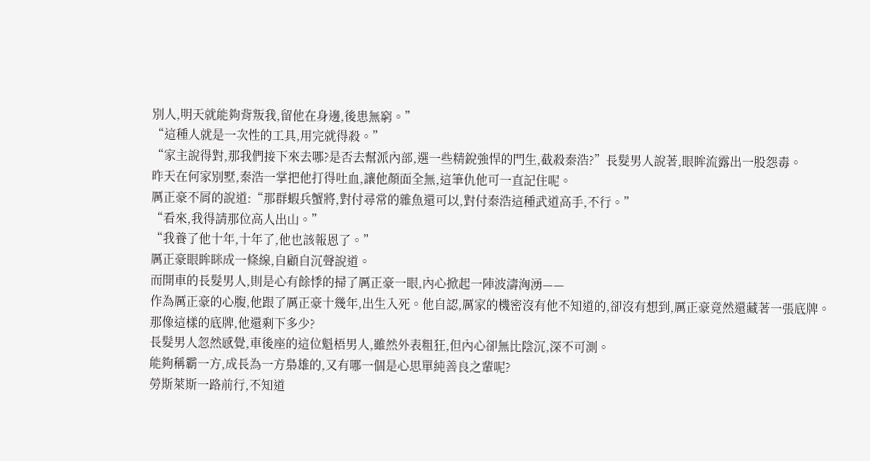別人,明天就能夠背叛我,留他在身邊,後患無窮。”
“這種人就是一次性的工具,用完就得殺。”
“家主說得對,那我們接下來去哪?是否去幫派內部,選一些精銳強悍的門生,截殺秦浩?”長髮男人說著,眼眸流露出一股怨毒。
昨天在何家別墅,秦浩一掌把他打得吐血,讓他顏面全無,這筆仇他可一直記住呢。
厲正豪不屑的說道:“那群蝦兵蟹將,對付尋常的雜魚還可以,對付秦浩這種武道高手,不行。”
“看來,我得請那位高人出山。”
“我養了他十年,十年了,他也該報恩了。”
厲正豪眼眸眯成一條線,自顧自沉聲說道。
而開車的長髮男人,則是心有餘悸的掃了厲正豪一眼,內心掀起一陣波濤洶湧——
作為厲正豪的心腹,他跟了厲正豪十幾年,出生入死。他自認,厲家的機密沒有他不知道的,卻沒有想到,厲正豪竟然還藏著一張底牌。
那像這樣的底牌,他還剩下多少?
長髮男人忽然感覺,車後座的這位魁梧男人,雖然外表粗狂,但內心卻無比陰沉,深不可測。
能夠稱霸一方,成長為一方梟雄的,又有哪一個是心思單純善良之輩呢?
勞斯萊斯一路前行,不知道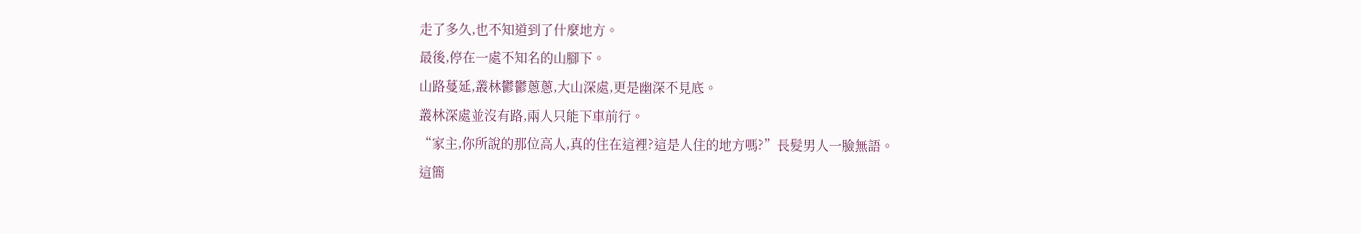走了多久,也不知道到了什麼地方。
最後,停在一處不知名的山腳下。
山路蔓延,叢林鬱鬱蔥蔥,大山深處,更是幽深不見底。
叢林深處並沒有路,兩人只能下車前行。
“家主,你所說的那位高人,真的住在這裡?這是人住的地方嗎?”長髮男人一臉無語。
這簡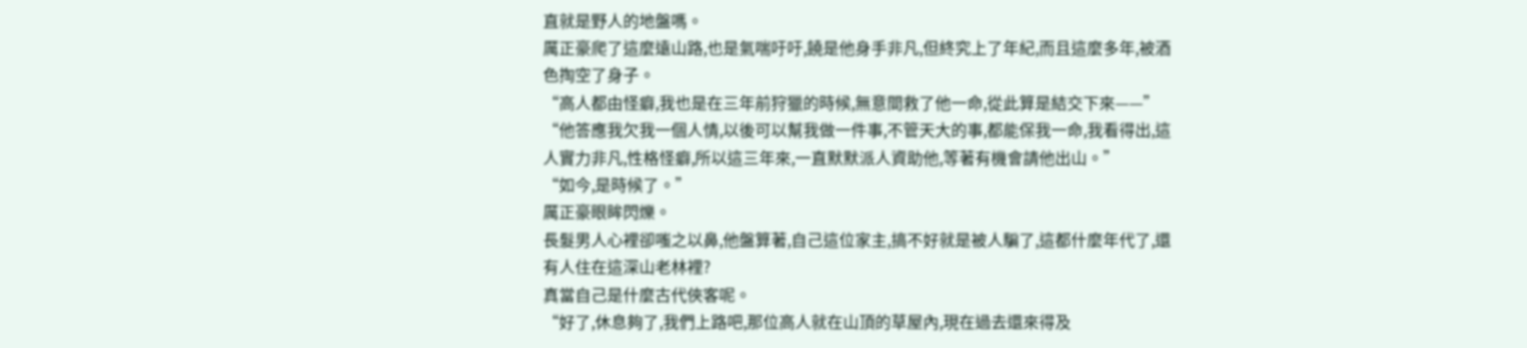直就是野人的地盤嗎。
厲正豪爬了這麼遠山路,也是氣喘吁吁,饒是他身手非凡,但終究上了年紀,而且這麼多年,被酒色掏空了身子。
“高人都由怪癖,我也是在三年前狩獵的時候,無意間救了他一命,從此算是結交下來——”
“他答應我欠我一個人情,以後可以幫我做一件事,不管天大的事,都能保我一命,我看得出,這人實力非凡,性格怪癖,所以這三年來,一直默默派人資助他,等著有機會請他出山。”
“如今,是時候了。”
厲正豪眼眸閃爍。
長髮男人心裡卻嗤之以鼻,他盤算著,自己這位家主,搞不好就是被人騙了,這都什麼年代了,還有人住在這深山老林裡?
真當自己是什麼古代俠客呢。
“好了,休息夠了,我們上路吧,那位高人就在山頂的草屋內,現在過去還來得及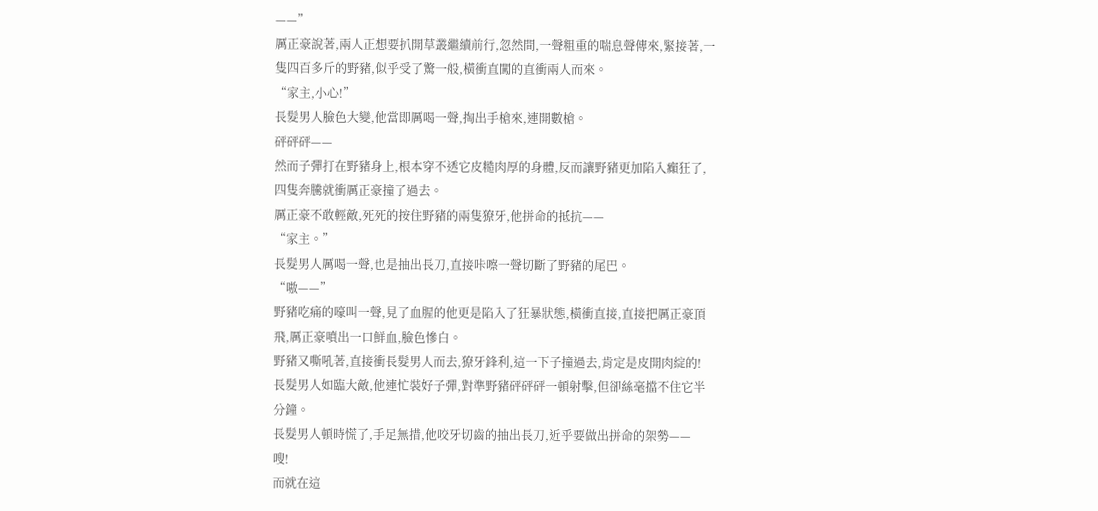——”
厲正豪說著,兩人正想要扒開草叢繼續前行,忽然間,一聲粗重的喘息聲傳來,緊接著,一隻四百多斤的野豬,似乎受了驚一般,橫衝直闖的直衝兩人而來。
“家主,小心!”
長髮男人臉色大變,他當即厲喝一聲,掏出手槍來,連開數槍。
砰砰砰——
然而子彈打在野豬身上,根本穿不透它皮糙肉厚的身體,反而讓野豬更加陷入癲狂了,四隻奔騰就衝厲正豪撞了過去。
厲正豪不敢輕敵,死死的按住野豬的兩隻獠牙,他拼命的抵抗——
“家主。”
長髮男人厲喝一聲,也是抽出長刀,直接咔嚓一聲切斷了野豬的尾巴。
“嗷——”
野豬吃痛的嚎叫一聲,見了血腥的他更是陷入了狂暴狀態,橫衝直接,直接把厲正豪頂飛,厲正豪噴出一口鮮血,臉色慘白。
野豬又嘶吼著,直接衝長髮男人而去,獠牙鋒利,這一下子撞過去,肯定是皮開肉綻的!
長髮男人如臨大敵,他連忙裝好子彈,對準野豬砰砰砰一頓射擊,但卻絲毫擋不住它半分鐘。
長髮男人頓時慌了,手足無措,他咬牙切齒的抽出長刀,近乎要做出拼命的架勢——
嗖!
而就在這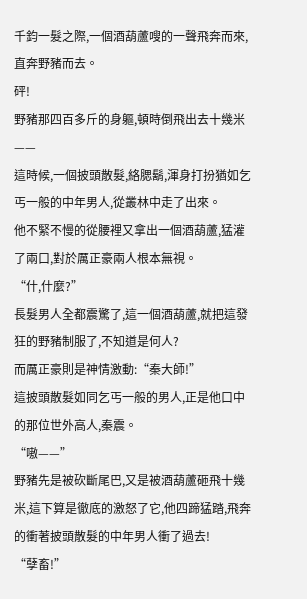千鈞一髮之際,一個酒葫蘆嗖的一聲飛奔而來,直奔野豬而去。
砰!
野豬那四百多斤的身軀,頓時倒飛出去十幾米——
這時候,一個披頭散髮,絡腮鬍,渾身打扮猶如乞丐一般的中年男人,從叢林中走了出來。
他不緊不慢的從腰裡又拿出一個酒葫蘆,猛灌了兩口,對於厲正豪兩人根本無視。
“什,什麼?”
長髮男人全都震驚了,這一個酒葫蘆,就把這發狂的野豬制服了,不知道是何人?
而厲正豪則是神情激動:“秦大師!”
這披頭散髮如同乞丐一般的男人,正是他口中的那位世外高人,秦震。
“嗷——”
野豬先是被砍斷尾巴,又是被酒葫蘆砸飛十幾米,這下算是徹底的激怒了它,他四蹄猛踏,飛奔的衝著披頭散髮的中年男人衝了過去!
“孽畜!”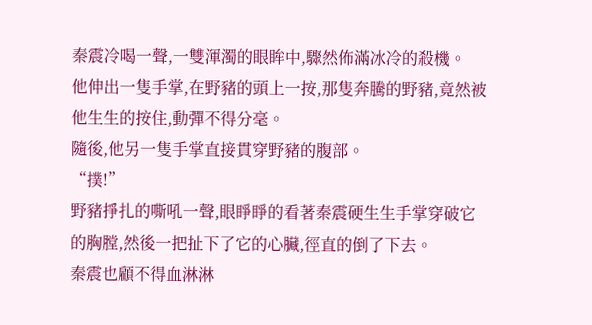秦震冷喝一聲,一雙渾濁的眼眸中,驟然佈滿冰冷的殺機。
他伸出一隻手掌,在野豬的頭上一按,那隻奔騰的野豬,竟然被他生生的按住,動彈不得分毫。
隨後,他另一隻手掌直接貫穿野豬的腹部。
“撲!”
野豬掙扎的嘶吼一聲,眼睜睜的看著秦震硬生生手掌穿破它的胸膛,然後一把扯下了它的心臟,徑直的倒了下去。
秦震也顧不得血淋淋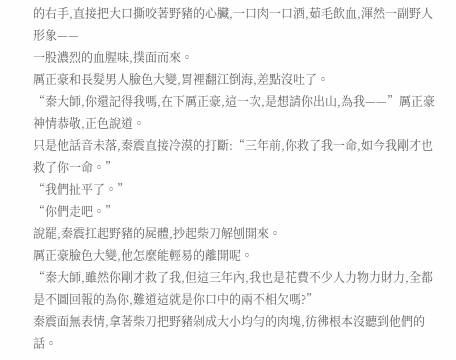的右手,直接把大口撕咬著野豬的心臟,一口肉一口酒,茹毛飲血,渾然一副野人形象——
一股濃烈的血腥味,撲面而來。
厲正豪和長髮男人臉色大變,胃裡翻江倒海,差點沒吐了。
“秦大師,你還記得我嗎,在下厲正豪,這一次,是想請你出山,為我——”厲正豪神情恭敬,正色說道。
只是他話音未落,秦震直接冷漠的打斷:“三年前,你救了我一命,如今我剛才也救了你一命。”
“我們扯平了。”
“你們走吧。”
說罷,秦震扛起野豬的屍體,抄起柴刀解刨開來。
厲正豪臉色大變,他怎麼能輕易的離開呢。
“秦大師,雖然你剛才救了我,但這三年內,我也是花費不少人力物力財力,全都是不圖回報的為你,難道這就是你口中的兩不相欠嗎?”
秦震面無表情,拿著柴刀把野豬剁成大小均勻的肉塊,彷彿根本沒聽到他們的話。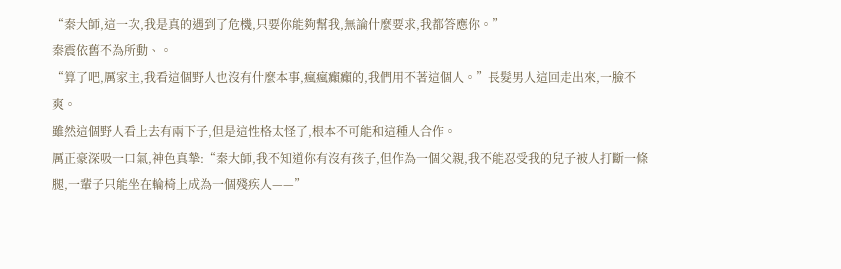“秦大師,這一次,我是真的遇到了危機,只要你能夠幫我,無論什麼要求,我都答應你。”
秦震依舊不為所動、。
“算了吧,厲家主,我看這個野人也沒有什麼本事,瘋瘋癲癲的,我們用不著這個人。”長髮男人這回走出來,一臉不爽。
雖然這個野人看上去有兩下子,但是這性格太怪了,根本不可能和這種人合作。
厲正豪深吸一口氣,神色真摯:“秦大師,我不知道你有沒有孩子,但作為一個父親,我不能忍受我的兒子被人打斷一條腿,一輩子只能坐在輪椅上成為一個殘疾人——”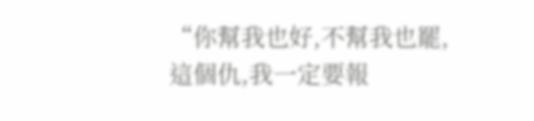“你幫我也好,不幫我也罷,這個仇,我一定要報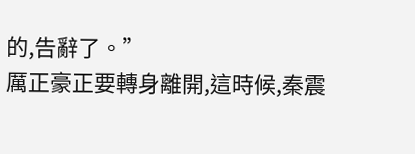的,告辭了。”
厲正豪正要轉身離開,這時候,秦震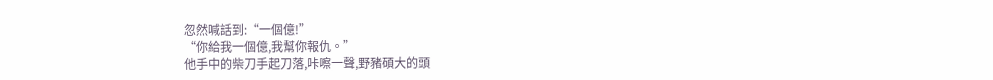忽然喊話到:“一個億!”
“你給我一個億,我幫你報仇。”
他手中的柴刀手起刀落,咔嚓一聲,野豬碩大的頭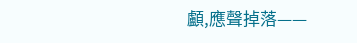顱,應聲掉落——